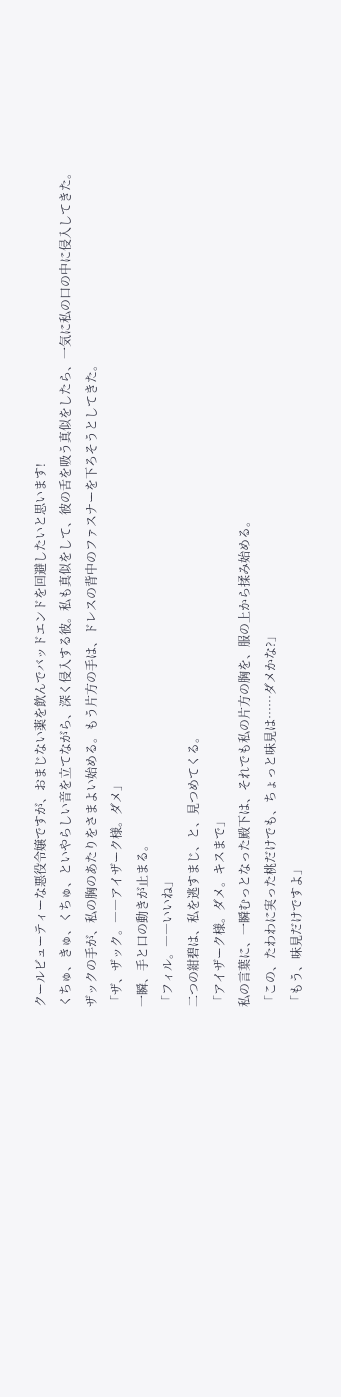クールビューティーな悪役令嬢ですが、おまじない薬を飲んでバッドエンドを回避したいと思います!
くちゅ、きゅ、くちゅ、といやらしい音を立てながら、深く侵入する彼。私も真似をして、彼の舌を吸う真似をしたら、一気に私の口の中に侵入してきた。
ザックの手が、私の胸のあたりをさまよい始める。もう片方の手は、ドレスの背中のファスナーを下ろそうとしてきた。
「ザ、ザック。――アイザーク様。ダメ」
一瞬、手と口の動きが止まる。
「フィル。――いいね」
二つの紺碧は、私を逃すまじ、と、見つめてくる。
「アイザーク様。ダメ。キスまで」
私の言葉に、一瞬むっとなった殿下は、それでも私の片方の胸を、服の上から揉み始める。
「この、たわわに実った桃だけでも、ちょっと味見は……ダメかな?」
「もう、味見だけですよ」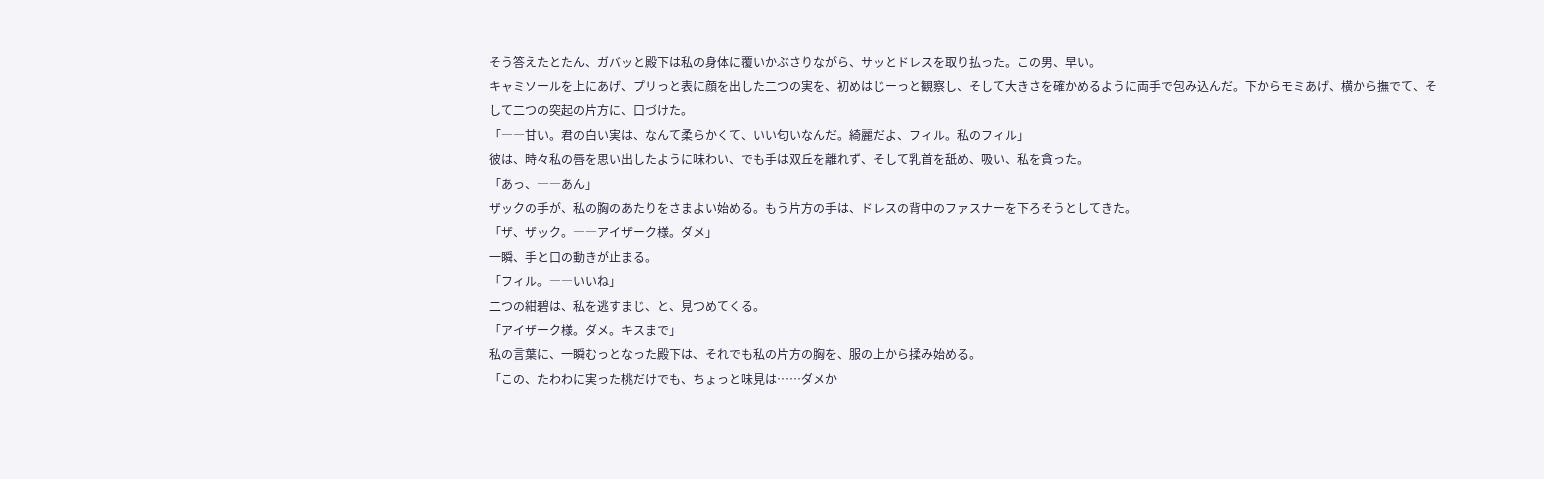そう答えたとたん、ガバッと殿下は私の身体に覆いかぶさりながら、サッとドレスを取り払った。この男、早い。
キャミソールを上にあげ、プリっと表に顔を出した二つの実を、初めはじーっと観察し、そして大きさを確かめるように両手で包み込んだ。下からモミあげ、横から撫でて、そして二つの突起の片方に、口づけた。
「――甘い。君の白い実は、なんて柔らかくて、いい匂いなんだ。綺麗だよ、フィル。私のフィル」
彼は、時々私の唇を思い出したように味わい、でも手は双丘を離れず、そして乳首を舐め、吸い、私を貪った。
「あっ、――あん」
ザックの手が、私の胸のあたりをさまよい始める。もう片方の手は、ドレスの背中のファスナーを下ろそうとしてきた。
「ザ、ザック。――アイザーク様。ダメ」
一瞬、手と口の動きが止まる。
「フィル。――いいね」
二つの紺碧は、私を逃すまじ、と、見つめてくる。
「アイザーク様。ダメ。キスまで」
私の言葉に、一瞬むっとなった殿下は、それでも私の片方の胸を、服の上から揉み始める。
「この、たわわに実った桃だけでも、ちょっと味見は……ダメか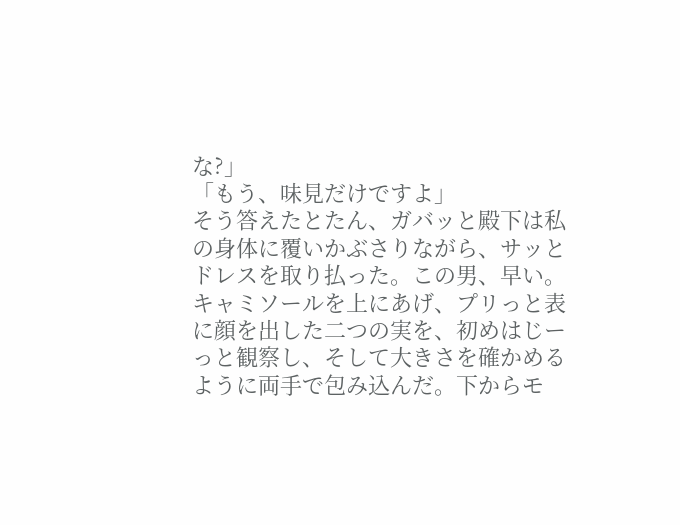な?」
「もう、味見だけですよ」
そう答えたとたん、ガバッと殿下は私の身体に覆いかぶさりながら、サッとドレスを取り払った。この男、早い。
キャミソールを上にあげ、プリっと表に顔を出した二つの実を、初めはじーっと観察し、そして大きさを確かめるように両手で包み込んだ。下からモ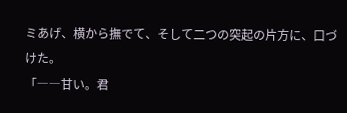ミあげ、横から撫でて、そして二つの突起の片方に、口づけた。
「――甘い。君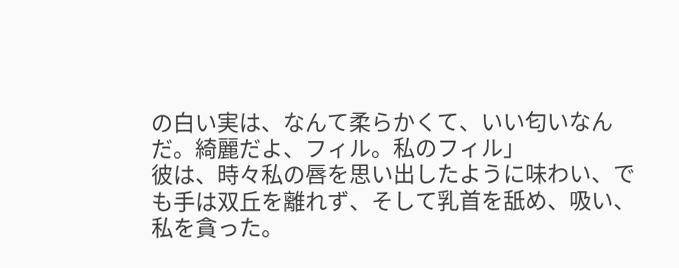の白い実は、なんて柔らかくて、いい匂いなんだ。綺麗だよ、フィル。私のフィル」
彼は、時々私の唇を思い出したように味わい、でも手は双丘を離れず、そして乳首を舐め、吸い、私を貪った。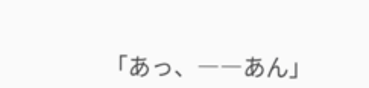「あっ、――あん」